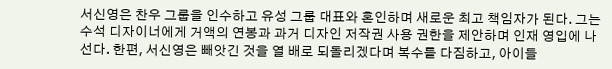서신영은 찬우 그룹을 인수하고 유성 그룹 대표와 혼인하며 새로운 최고 책임자가 된다. 그는 수석 디자이너에게 거액의 연봉과 과거 디자인 저작권 사용 권한을 제안하며 인재 영입에 나선다. 한편, 서신영은 빼앗긴 것을 열 배로 되돌리겠다며 복수를 다짐하고, 아이들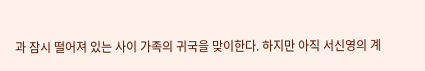과 잠시 떨어져 있는 사이 가족의 귀국을 맞이한다. 하지만 아직 서신영의 계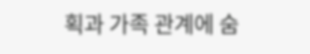획과 가족 관계에 숨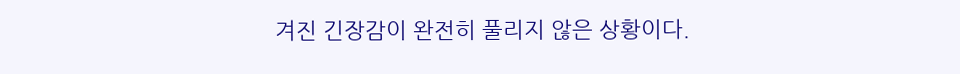겨진 긴장감이 완전히 풀리지 않은 상황이다.